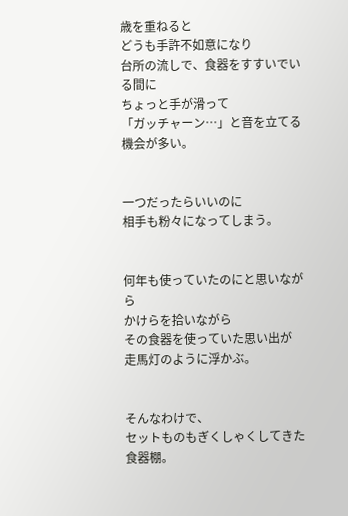歳を重ねると
どうも手許不如意になり
台所の流しで、食器をすすいでいる間に
ちょっと手が滑って
「ガッチャーン…」と音を立てる機会が多い。


一つだったらいいのに
相手も粉々になってしまう。


何年も使っていたのにと思いながら
かけらを拾いながら
その食器を使っていた思い出が
走馬灯のように浮かぶ。


そんなわけで、
セットものもぎくしゃくしてきた食器棚。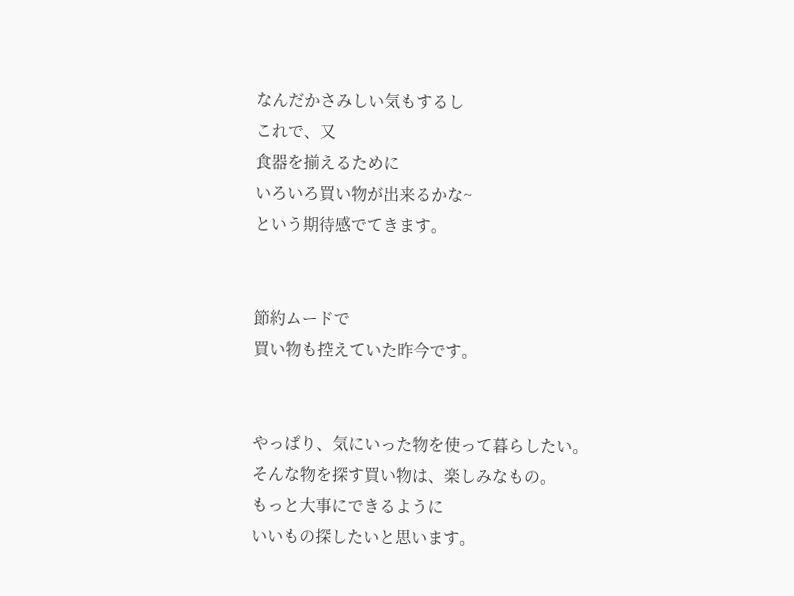なんだかさみしい気もするし
これで、又
食器を揃えるために
いろいろ買い物が出来るかな~
という期待感でてきます。


節約ムードで
買い物も控えていた昨今です。


やっぱり、気にいった物を使って暮らしたい。
そんな物を探す買い物は、楽しみなもの。
もっと大事にできるように
いいもの探したいと思います。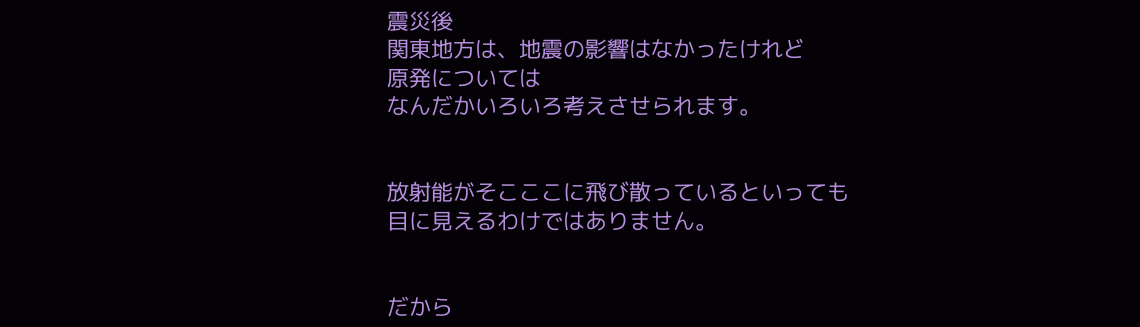震災後
関東地方は、地震の影響はなかったけれど
原発については
なんだかいろいろ考えさせられます。


放射能がそこここに飛び散っているといっても
目に見えるわけではありません。


だから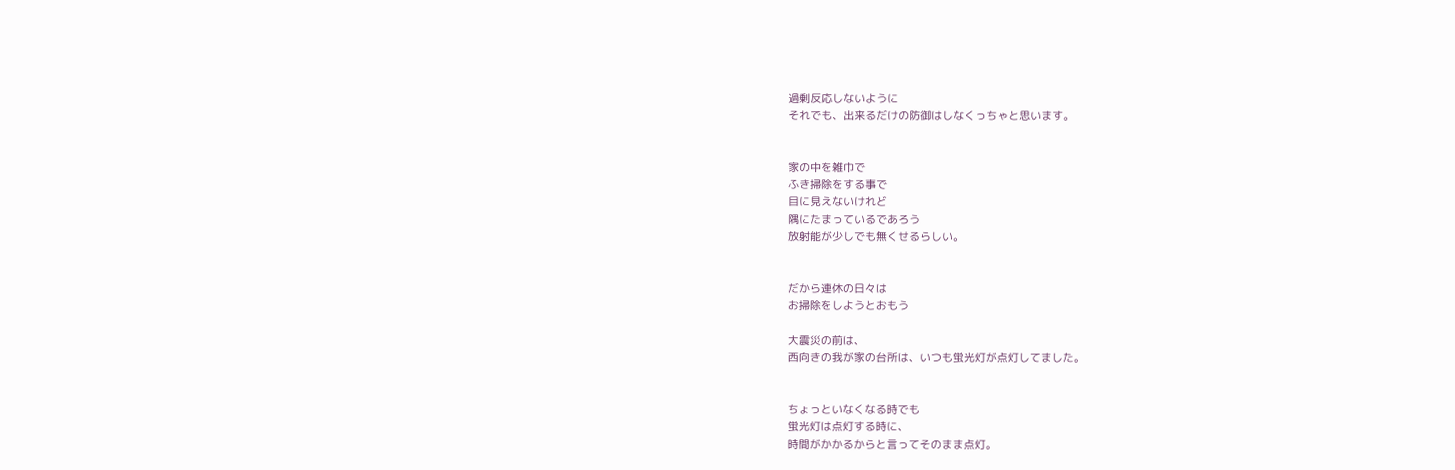過剰反応しないように
それでも、出来るだけの防御はしなくっちゃと思います。


家の中を雑巾で
ふき掃除をする事で
目に見えないけれど
隅にたまっているであろう
放射能が少しでも無くせるらしい。


だから連休の日々は
お掃除をしようとおもう

大震災の前は、
西向きの我が家の台所は、いつも蛍光灯が点灯してました。


ちょっといなくなる時でも
蛍光灯は点灯する時に、
時間がかかるからと言ってそのまま点灯。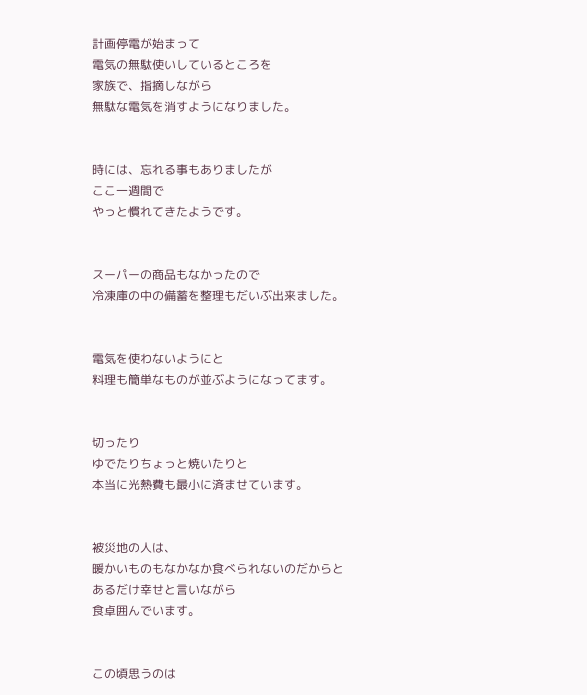計画停電が始まって
電気の無駄使いしているところを
家族で、指摘しながら
無駄な電気を消すようになりました。


時には、忘れる事もありましたが
ここ一週間で
やっと慣れてきたようです。


スーパーの商品もなかったので
冷凍庫の中の備蓄を整理もだいぶ出来ました。


電気を使わないようにと
料理も簡単なものが並ぶようになってます。


切ったり
ゆでたりちょっと焼いたりと
本当に光熱費も最小に済ませています。


被災地の人は、
暖かいものもなかなか食べられないのだからと
あるだけ幸せと言いながら
食卓囲んでいます。


この頃思うのは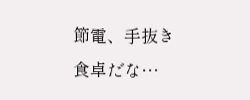節電、手抜き食卓だな…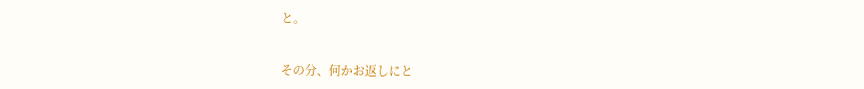と。


その分、何かお返しにと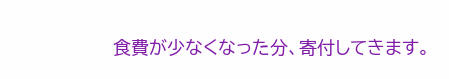食費が少なくなった分、寄付してきます。